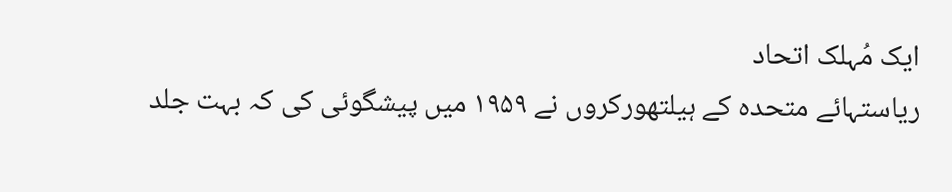ایک مُہلک اتحاد
ریاستہائے متحدہ کے ہیلتھورکروں نے ۱۹۵۹ میں پیشگوئی کی کہ بہت جلد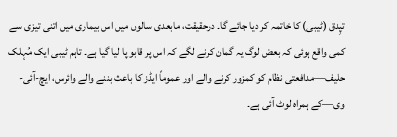تپِدق (ٹیبی) کا خاتمہ کر دیا جائے گا۔ درحقیقت، مابعدی سالوں میں اس بیماری میں اتنی تیزی سے کمی واقع ہوئی کہ بعض لوگ یہ گمان کرنے لگے کہ اس پر قابو پا لیا گیا ہے۔ تاہم ٹیبی ایک مُہلک حلیف—مدافعتی نظام کو کمزور کرنے والے اور عموماً ایڈز کا باعث بننے والے وائرس، ایچ-آئی-وی—کے ہمراہ لوٹ آئی ہے۔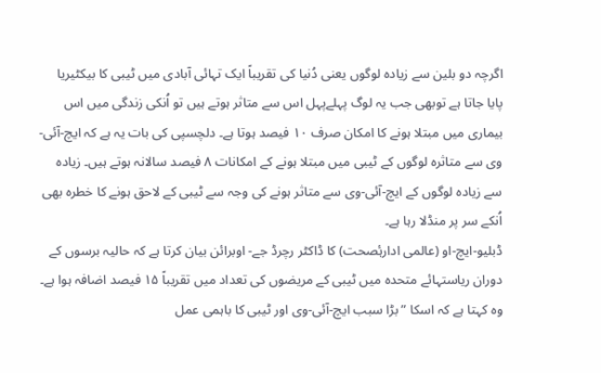اگرچہ دو بلین سے زیادہ لوگوں یعنی دُنیا کی تقریباً ایک تہائی آبادی میں ٹیبی کا بیکٹیریا پایا جاتا ہے توبھی جب یہ لوگ پہلےپہل اس سے متاثر ہوتے ہیں تو اُنکی زندگی میں اس بیماری میں مبتلا ہونے کا امکان صرف ۱۰ فیصد ہوتا ہے۔ دلچسپی کی بات یہ ہے کہ ایچ-آئی-وی سے متاثرہ لوگوں کے ٹیبی میں مبتلا ہونے کے امکانات ۸ فیصد سالانہ ہوتے ہیں۔ زیادہ سے زیادہ لوگوں کے ایچ-آئی-وی سے متاثر ہونے کی وجہ سے ٹیبی کے لاحق ہونے کا خطرہ بھی اُنکے سر پر منڈلا رہا ہے۔
ڈبلیو-ایچ-او (عالمی ادارۂصحت) کا ڈاکٹر رچرڈ جے- اوبرائن بیان کرتا ہے کہ حالیہ برسوں کے دوران ریاستہائے متحدہ میں ٹیبی کے مریضوں کی تعداد میں تقریباً ۱۵ فیصد اضافہ ہوا ہے۔ وہ کہتا ہے کہ اسکا ”بڑا سبب ایچ-آئی-وی اور ٹیبی کا باہمی عمل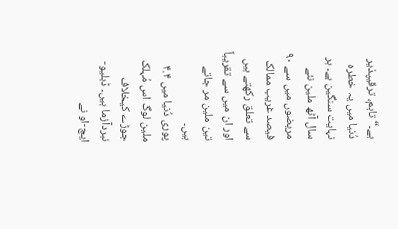ہے۔“ تاہم، ترقیپذیر دُنیا میں یہ خطرہ نہایت سنگین ہے۔ ہر سال آٹھ ملین نئے مریضوں میں سے ۹۰ فیصد غریب ممالک سے تعلق رکھتے ہیں اور ان میں سے تقریباً تین ملین مر جاتے ہیں۔
پوری دُنیا میں ۴.۴ ملین لوگ اس مُہلک جوڑے کیخلاف نبردآزما ہیں۔ ڈبلیو-ایچ-او نے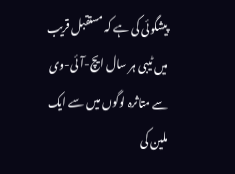پیشگوئی کی ہے کہ مستقبل قریب میں ٹیبی ہر سال ایچ-آئی-وی سے متاثرہ لوگوں میں سے ایک ملین کی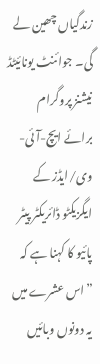زندگیاں چھین لے گی۔ جوائنٹ یونائیٹڈ نیشنز پروگرام برائے ایچ-آئی-وی/ایڈز کے ایگزیکٹو ڈائریکٹر پیٹر پائیو کا کہنا ہے کہ ”اس عشرے میں یہ دونوں وبائیں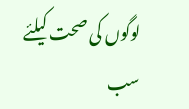لوگوں کی صحت کیلئے سب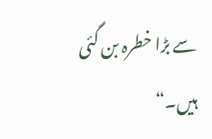سے بڑا خطرہ بن گئی ہیں۔“